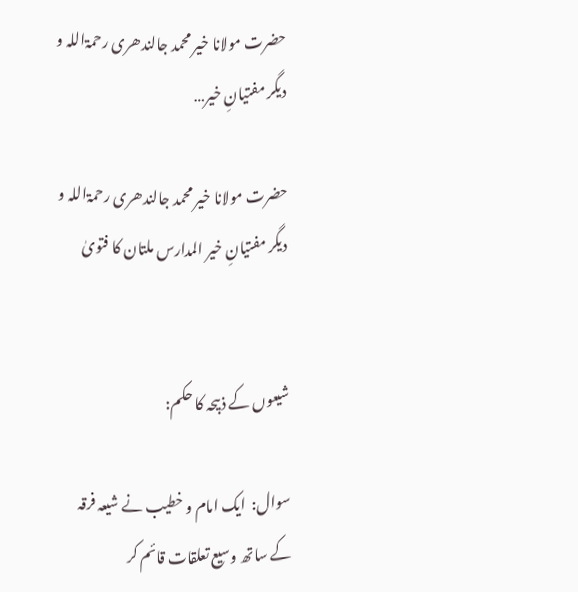حضرت مولانا خیر محمد جالندھری رحمۃاللہ و دیگر مفتیانِ خیر…

حضرت مولانا خیر محمد جالندھری رحمۃاللہ و دیگر مفتیانِ خیر المدارس ملتان کا فتویٰ


شیعوں کے ذبیحہ کا حکم:

سوال:  ایک امام و خطیب نے شیعہ فرقہ کے ساتھ وسیع تعلقات قائم کر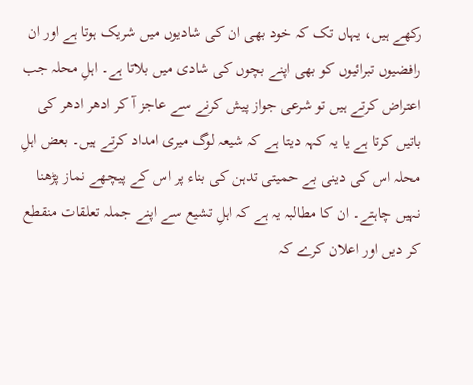رکھے ہیں، یہاں تک کہ خود بھی ان کی شادیوں میں شریک ہوتا ہے اور ان رافضیوں تبرائیوں کو بھی اپنے بچوں کی شادی میں بلاتا ہے۔ اہلِ محلہ جب اعتراض کرتے ہیں تو شرعی جواز پیش کرنے سے عاجز آ کر ادھر ادھر کی باتیں کرتا ہے یا یہ کہہ دیتا ہے کہ شیعہ لوگ میری امداد کرتے ہیں۔ بعض اہلِ محلہ اس کی دینی بے حمیتی تدہن کی بناء پر اس کے پیچھے نماز پڑھنا نہیں چاہتے۔ ان کا مطالبہ یہ ہے کہ اہلِ تشیع سے اپنے جملہ تعلقات منقطع کر دیں اور اعلان کرے کہ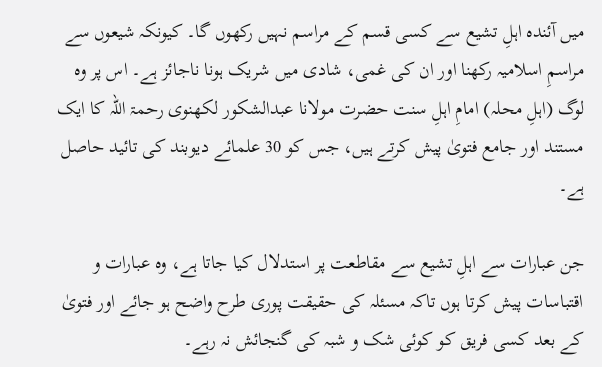میں آئندہ اہلِ تشیع سے کسی قسم کے مراسم نہیں رکھوں گا۔ کیونکہ شیعوں سے مراسمِ اسلامیہ رکھنا اور ان کی غمی، شادی میں شریک ہونا ناجائز ہے۔ اس پر وہ لوگ (اہلِ محلہ) امامِ اہلِ سنت حضرت مولانا عبدالشکور لکھنوی رحمۃ اللہ کا ایک مستند اور جامع فتویٰ پیش کرتے ہیں، جس کو 30 علمائے دیوبند کی تائید حاصل ہے۔

جن عبارات سے اہلِ تشیع سے مقاطعت پر استدلال کیا جاتا ہے، وہ عبارات و اقتباسات پیش کرتا ہوں تاکہ مسئلہ کی حقیقت پوری طرح واضح ہو جائے اور فتویٰ کے بعد کسی فریق کو کوئی شک و شبہ کی گنجائش نہ رہے۔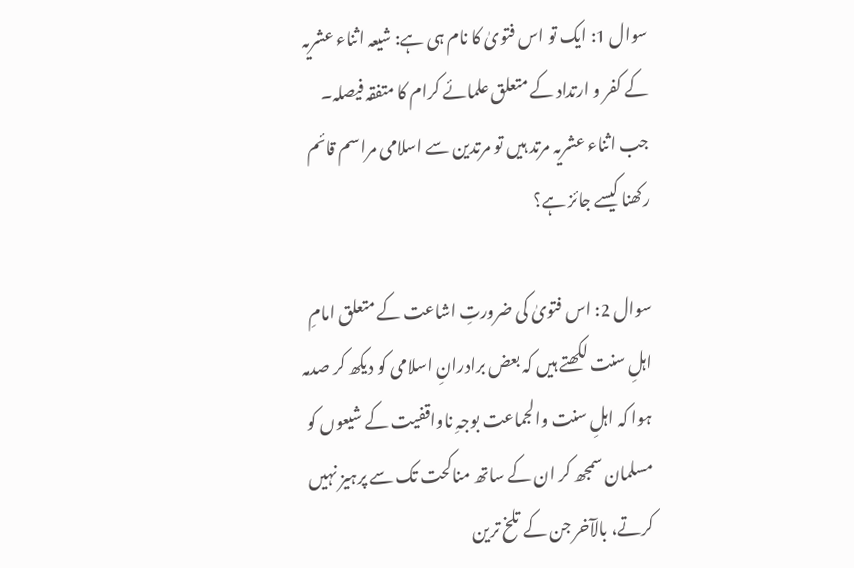سوال 1: ایک تو اس فتویٰ کا نام ہی ہے: شیعہ اثناء عشریہ کے کفر و ارتداد کے متعلق علمائے کرام کا متفقہ فیصلہ۔ جب اثناء عشریہ مرتد ہیں تو مرتدین سے اسلامی مراسم قائم رکھنا کیسے جائز ہے؟

سوال 2: اس فتویٰ کی ضرورتِ اشاعت کے متعلق امامِ اہلِ سنت لکھتے ہیں کہ بعض برادرانِ اسلامی کو دیکھ کر صدمہ ہوا کہ اہلِ سنت والجماعت بوجہِ ناواقفیت کے شیعوں کو مسلمان سمجھ کر ان کے ساتھ مناکحت تک سے پرہیز نہیں کرتے، بالآخر جن کے تلخ ترین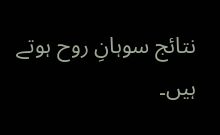نتائج سوہانِ روح ہوتے ہیں۔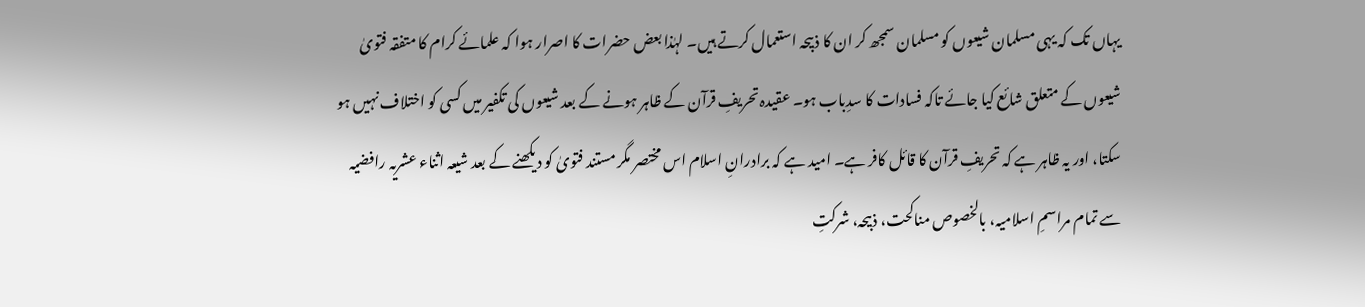یہاں تک کہ یہی مسلمان شیعوں کو مسلمان سمجھ کر ان کا ذبیحہ استعمال کرتے ہیں۔ لہٰذا بعض حضرات کا اصرار ہوا کہ علمائے کرام کا متفقہ فتویٰ شیعوں کے متعلق شائع کیا جائے تاکہ فسادات کا سدِباب ہو۔ عقیدہ تحریفِ قرآن کے ظاہر ہونے کے بعد شیعوں کی تکفیر میں کسی کو اختلاف نہیں ہو سکتا، اور یہ ظاہر ہے کہ تحریفِ قرآن کا قائل کافر ہے۔ امید ہے کہ برادرانِ اسلام اس مختصر مگر مستند فتویٰ کو دیکھنے کے بعد شیعہ اثناء عشریہ رافضیہ سے تمام مراسمِ اسلامیہ، بالخصوص مناکحت، ذبیحہ، شرکتِ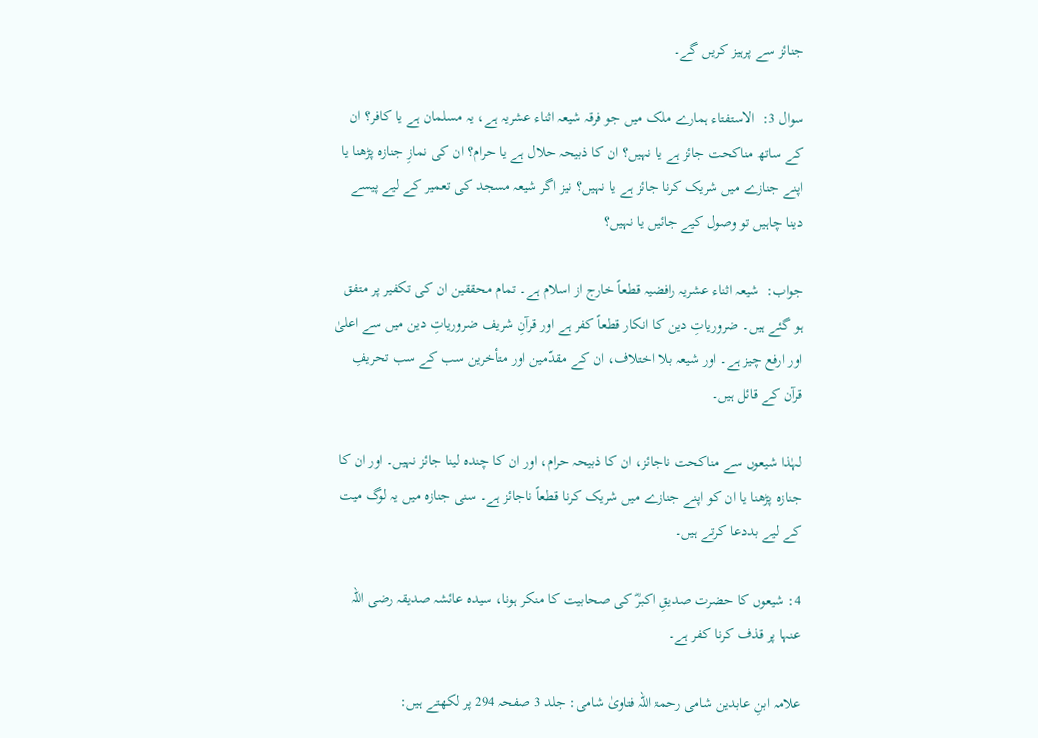جنائز سے پرہیز کریں گے۔

سوال 3:  الاستفتاء ہمارے ملک میں جو فرقہ شیعہ اثناء عشریہ ہے، یہ مسلمان ہے یا کافر؟ ان کے ساتھ مناکحت جائز ہے یا نہیں؟ ان کا ذبیحہ حلال ہے یا حرام؟ ان کی نمازِ جنازہ پڑھنا یا اپنے جنازے میں شریک کرنا جائز ہے یا نہیں؟ نیز اگر شیعہ مسجد کی تعمیر کے لیے پیسے دینا چاہیں تو وصول کیے جائیں یا نہیں؟

جواب:  شیعہ اثناء عشریہ رافضیہ قطعاً خارج از اسلام ہے۔ تمام محققین ان کی تکفیر پر متفق ہو گئے ہیں۔ ضروریاتِ دین کا انکار قطعاً کفر ہے اور قرآنِ شریف ضروریاتِ دین میں سے اعلیٰ اور ارفع چیز ہے۔ اور شیعہ بلا اختلاف، ان کے مقدّمین اور متأخرین سب کے سب تحریفِ قرآن کے قائل ہیں۔

لہٰذا شیعوں سے مناکحت ناجائز، ان کا ذبیحہ حرام، اور ان کا چندہ لینا جائز نہیں۔ اور ان کا جنازہ پڑھنا یا ان کو اپنے جنازے میں شریک کرنا قطعاً ناجائز ہے۔ سنی جنازہ میں یہ لوگ میت کے لیے بددعا کرتے ہیں۔

4: شیعوں کا حضرت صدیقِ اکبرؓ کی صحابیت کا منکر ہونا، سیدہ عائشہ صدیقہ رضی اللہ عنہا پر قذف کرنا کفر ہے۔

علامہ ابنِ عابدین شامی رحمۃ اللہ فتاویٰ شامی: جلد 3 صفحہ 294 پر لکھتے ہیں: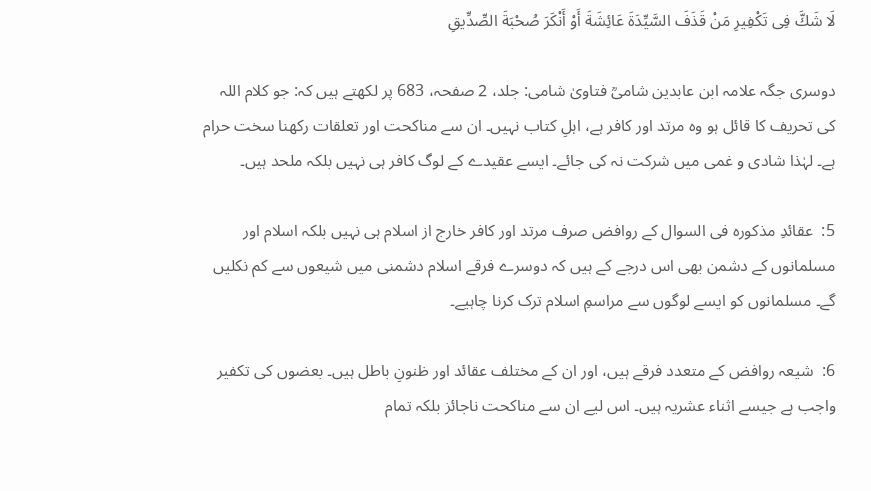لَا شَكَّ فِی تَكْفِيرِ مَنْ قَذَفَ السَّيِّدَةَ عَائِشَةَ أَوْ أَنْكَرَ صُحْبَةَ الصِّدِّيقِ

دوسری جگہ علامہ ابن عابدین شامیؒ فتاویٰ شامی: جلد، 2 صفحہ، 683 پر لکھتے ہیں کہ: جو کلام اللہ کی تحریف کا قائل ہو وہ مرتد اور کافر ہے، اہلِ کتاب نہیں۔ ان سے مناکحت اور تعلقات رکھنا سخت حرام ہے۔ لہٰذا شادی و غمی میں شرکت نہ کی جائے۔ ایسے عقیدے کے لوگ کافر ہی نہیں بلکہ ملحد ہیں۔

5:  عقائدِ مذکورہ فی السوال کے روافض صرف مرتد اور کافر خارج از اسلام ہی نہیں بلکہ اسلام اور مسلمانوں کے دشمن بھی اس درجے کے ہیں کہ دوسرے فرقے اسلام دشمنی میں شیعوں سے کم نکلیں گے۔ مسلمانوں کو ایسے لوگوں سے مراسمِ اسلام ترک کرنا چاہیے۔

6:  شیعہ روافض کے متعدد فرقے ہیں، اور ان کے مختلف عقائد اور ظنونِ باطل ہیں۔ بعضوں کی تکفیر واجب ہے جیسے اثناء عشریہ ہیں۔ اس لیے ان سے مناکحت ناجائز بلکہ تمام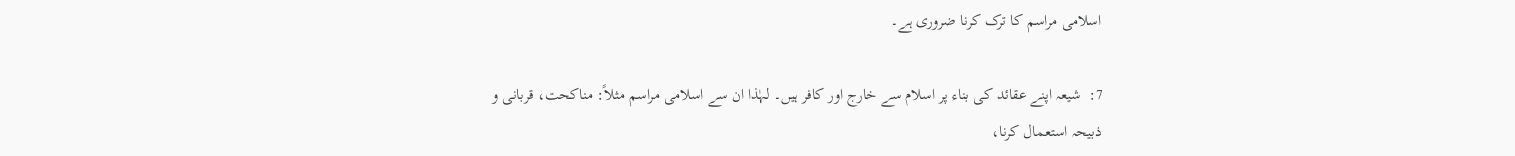اسلامی مراسم کا ترک کرنا ضروری ہے۔

7:  شیعہ اپنے عقائد کی بناء پر اسلام سے خارج اور کافر ہیں۔ لہٰذا ان سے اسلامی مراسم مثلاً: مناکحت، قربانی و ذبیحہ استعمال کرنا،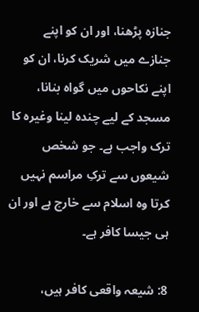جنازہ پڑھنا، اور ان کو اپنے جنازے میں شریک کرنا، ان کو اپنے نکاحوں میں گواہ بنانا، مسجد کے لیے چندہ لینا وغیرہ کا ترک واجب ہے۔ جو شخص شیعوں سے ترکِ مراسم نہیں کرتا وہ اسلام سے خارج ہے اور ان ہی جیسا کافر ہے۔

8: شیعہ واقعی کافر ہیں،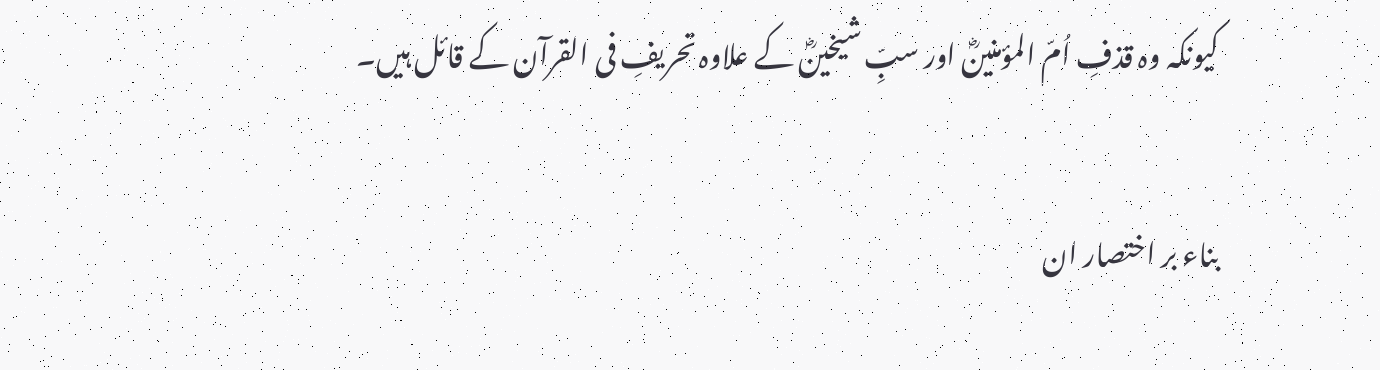کیونکہ وہ قذفِ اُمّ المؤمنینؓ اور سبِّ شیخینؓ کے علاوہ تحریفِ فی القرآن کے قائل ہیں۔

بناء بر اختصار ان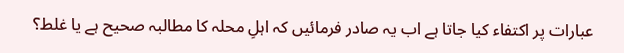عبارات پر اکتفاء کیا جاتا ہے اب یہ صادر فرمائیں کہ اہلِ محلہ کا مطالبہ صحیح ہے یا غلط؟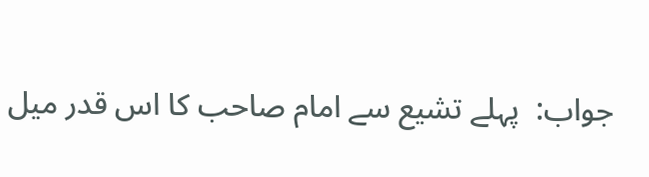جواب:  پہلے تشیع سے امام صاحب کا اس قدر میل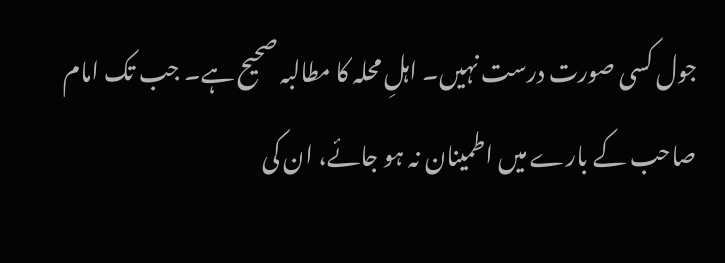جول کسی صورت درست نہیں۔ اہلِ محلہ کا مطالبہ صحیح ہے۔ جب تک امام صاحب کے بارے میں اطمینان نہ ہو جائے، ان کی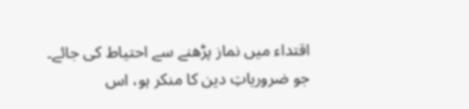اقتداء میں نماز پڑھنے سے احتیاط کی جائے۔ جو ضروریاتِ دین کا منکر ہو، اس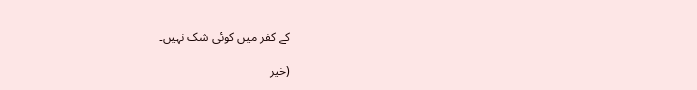کے کفر میں کوئی شک نہیں۔

(خیر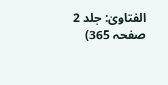الفتاویٰ: جلد 2 صفحہ 365)